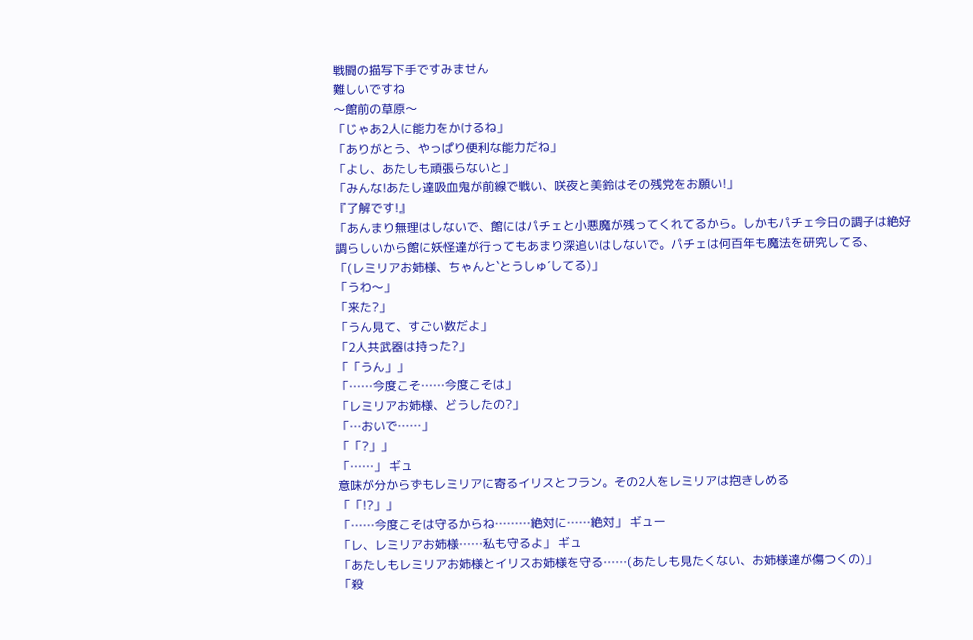戦闘の描写下手ですみません
難しいですね
〜館前の草原〜
「じゃあ2人に能力をかけるね」
「ありがとう、やっぱり便利な能力だね」
「よし、あたしも頑張らないと」
「みんな!あたし達吸血鬼が前線で戦い、咲夜と美鈴はその残党をお願い!」
『了解です!』
「あんまり無理はしないで、館にはパチェと小悪魔が残ってくれてるから。しかもパチェ今日の調子は絶好調らしいから館に妖怪達が行ってもあまり深追いはしないで。パチェは何百年も魔法を研究してる、
「(レミリアお姉様、ちゃんと`とうしゅ´してる)」
「うわ〜」
「来た?」
「うん見て、すごい数だよ」
「2人共武器は持った?」
「「うん」」
「……今度こそ……今度こそは」
「レミリアお姉様、どうしたの?」
「…おいで……」
「「?」」
「……」 ギュ
意味が分からずもレミリアに寄るイリスとフラン。その2人をレミリアは抱きしめる
「「!?」」
「……今度こそは守るからね………絶対に……絶対」 ギュー
「レ、レミリアお姉様……私も守るよ」 ギュ
「あたしもレミリアお姉様とイリスお姉様を守る……(あたしも見たくない、お姉様達が傷つくの)」
「殺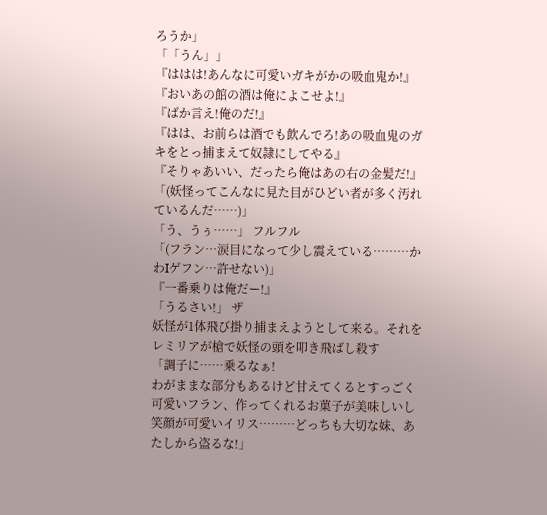ろうか」
「「うん」」
『ははは!あんなに可愛いガキがかの吸血鬼か!』
『おいあの館の酒は俺によこせよ!』
『ばか言え!俺のだ!』
『はは、お前らは酒でも飲んでろ!あの吸血鬼のガキをとっ捕まえて奴隷にしてやる』
『そりゃあいい、だったら俺はあの右の金髪だ!』
「(妖怪ってこんなに見た目がひどい者が多く汚れているんだ……)」
「う、うぅ……」 フルフル
「(フラン…涙目になって少し震えている………かわIゲフン…許せない)」
『一番乗りは俺だー!』
「うるさい!」 ザ
妖怪が1体飛び掛り捕まえようとして来る。それをレミリアが槍で妖怪の頭を叩き飛ばし殺す
「調子に……乗るなぁ!
わがままな部分もあるけど甘えてくるとすっごく可愛いフラン、作ってくれるお菓子が美味しいし笑顔が可愛いイリス………どっちも大切な妹、あたしから盗るな!」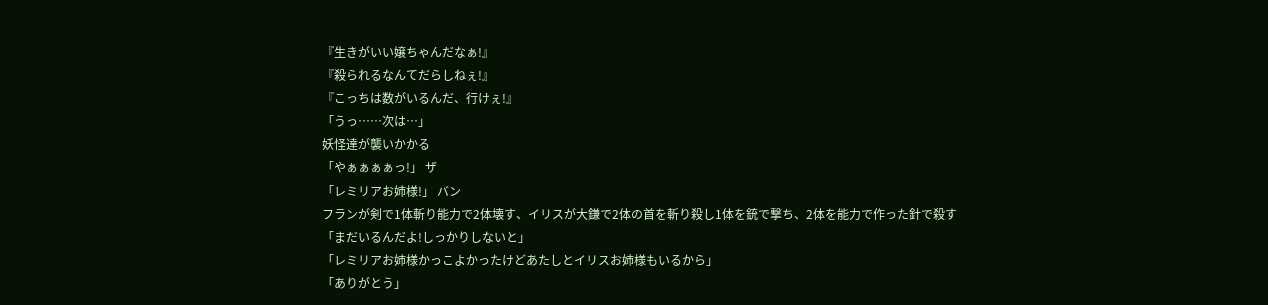『生きがいい嬢ちゃんだなぁ!』
『殺られるなんてだらしねぇ!』
『こっちは数がいるんだ、行けぇ!』
「うっ……次は…」
妖怪達が襲いかかる
「やぁぁぁぁっ!」 ザ
「レミリアお姉様!」 バン
フランが剣で1体斬り能力で2体壊す、イリスが大鎌で2体の首を斬り殺し1体を銃で撃ち、2体を能力で作った針で殺す
「まだいるんだよ!しっかりしないと」
「レミリアお姉様かっこよかったけどあたしとイリスお姉様もいるから」
「ありがとう」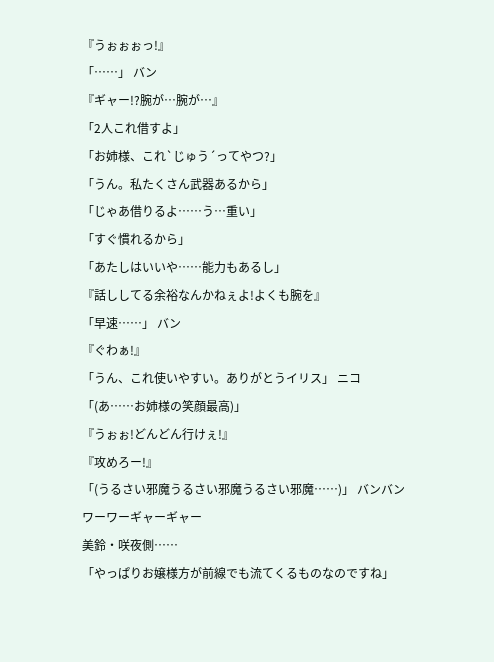『うぉぉぉっ!』
「……」 バン
『ギャー!?腕が…腕が…』
「2人これ借すよ」
「お姉様、これ`じゅう´ってやつ?」
「うん。私たくさん武器あるから」
「じゃあ借りるよ……う…重い」
「すぐ慣れるから」
「あたしはいいや……能力もあるし」
『話ししてる余裕なんかねぇよ!よくも腕を』
「早速……」 バン
『ぐわぁ!』
「うん、これ使いやすい。ありがとうイリス」 ニコ
「(あ……お姉様の笑顔最高)」
『うぉぉ!どんどん行けぇ!』
『攻めろー!』
「(うるさい邪魔うるさい邪魔うるさい邪魔……)」 バンバン
ワーワーギャーギャー
美鈴・咲夜側……
「やっぱりお嬢様方が前線でも流てくるものなのですね」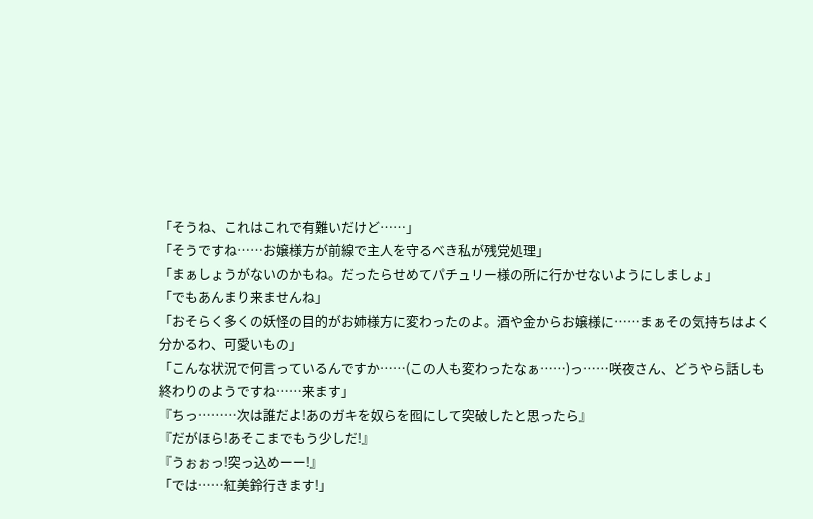「そうね、これはこれで有難いだけど……」
「そうですね……お嬢様方が前線で主人を守るべき私が残党処理」
「まぁしょうがないのかもね。だったらせめてパチュリー様の所に行かせないようにしましょ」
「でもあんまり来ませんね」
「おそらく多くの妖怪の目的がお姉様方に変わったのよ。酒や金からお嬢様に……まぁその気持ちはよく分かるわ、可愛いもの」
「こんな状況で何言っているんですか……(この人も変わったなぁ……)っ……咲夜さん、どうやら話しも終わりのようですね……来ます」
『ちっ………次は誰だよ!あのガキを奴らを囮にして突破したと思ったら』
『だがほら!あそこまでもう少しだ!』
『うぉぉっ!突っ込めーー!』
「では……紅美鈴行きます!」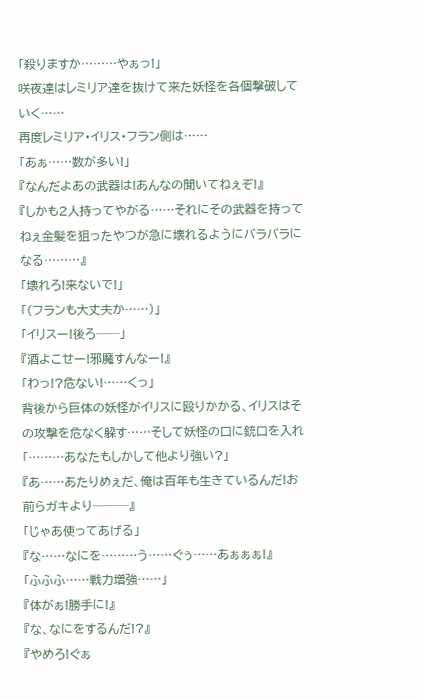「殺りますか………やぁっ!」
咲夜達はレミリア達を抜けて来た妖怪を各個撃破していく……
再度レミリア・イリス・フラン側は……
「あぁ……数が多い!」
『なんだよあの武器は!あんなの聞いてねぇぞ!』
『しかも2人持ってやがる……それにその武器を持ってねぇ金髪を狙ったやつが急に壊れるようにバラバラになる………』
「壊れろ!来ないで!」
「(フランも大丈夫か……)」
「イリスー!後ろ──」
『酒よこせー!邪魔すんなー!』
「わっ!?危ない!……くっ」
背後から巨体の妖怪がイリスに殴りかかる、イリスはその攻撃を危なく躱す……そして妖怪の口に銃口を入れ
「………あなたもしかして他より強い?」
『あ……あたりめぇだ、俺は百年も生きているんだ!お前らガキより───』
「じゃあ使ってあげる」
『な……なにを………う……ぐぅ……あぁぁぁ!』
「ふふふ……戦力増強……」
『体がぁ!勝手に!』
『な、なにをするんだ!?』
『やめろ!ぐぁ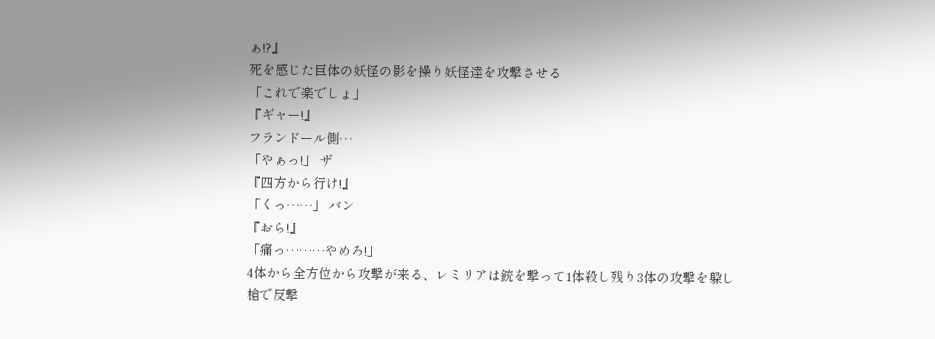ぁ!?』
死を感じた巨体の妖怪の影を操り妖怪達を攻撃させる
「これで楽でしょ」
『ギャー!』
フランドール側…
「やぁっ!」 ザ
『四方から行け!』
「くっ……」 バン
『おら!』
「痛っ………やめろ!」
4体から全方位から攻撃が来る、レミリアは銃を撃って1体殺し残り3体の攻撃を躱し槍で反撃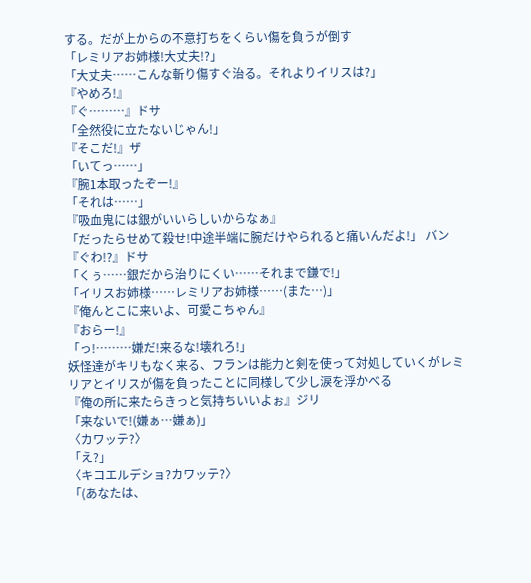する。だが上からの不意打ちをくらい傷を負うが倒す
「レミリアお姉様!大丈夫!?」
「大丈夫……こんな斬り傷すぐ治る。それよりイリスは?」
『やめろ!』
『ぐ………』ドサ
「全然役に立たないじゃん!」
『そこだ!』ザ
「いてっ……」
『腕1本取ったぞー!』
「それは……」
『吸血鬼には銀がいいらしいからなぁ』
「だったらせめて殺せ!中途半端に腕だけやられると痛いんだよ!」 バン
『ぐわ!?』ドサ
「くぅ……銀だから治りにくい……それまで鎌で!」
「イリスお姉様……レミリアお姉様……(また…)」
『俺んとこに来いよ、可愛こちゃん』
『おらー!』
「っ!………嫌だ!来るな!壊れろ!」
妖怪達がキリもなく来る、フランは能力と剣を使って対処していくがレミリアとイリスが傷を負ったことに同様して少し涙を浮かべる
『俺の所に来たらきっと気持ちいいよぉ』ジリ
「来ないで!(嫌ぁ…嫌ぁ)」
〈カワッテ?〉
「え?」
〈キコエルデショ?カワッテ?〉
「(あなたは、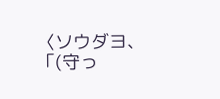〈ソウダヨ、
「(守っ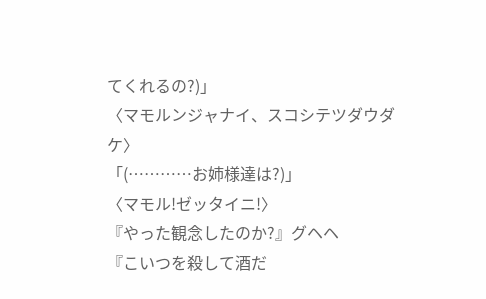てくれるの?)」
〈マモルンジャナイ、スコシテツダウダケ〉
「(…………お姉様達は?)」
〈マモル!ゼッタイニ!〉
『やった観念したのか?』グヘヘ
『こいつを殺して酒だ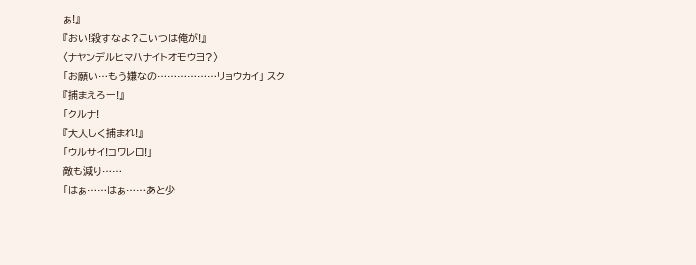ぁ!』
『おい!殺すなよ?こいつは俺が!』
〈ナヤンデルヒマハナイトオモウヨ?〉
「お願い…もう嫌なの………………リョウカイ」 スク
『捕まえろー!』
「クルナ!
『大人しく捕まれ!』
「ウルサイ!コワレロ!」
敵も減り……
「はぁ……はぁ……あと少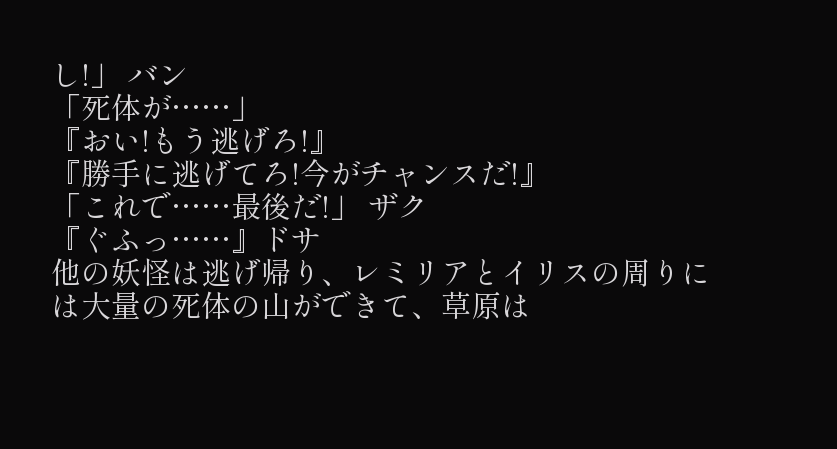し!」 バン
「死体が……」
『おい!もう逃げろ!』
『勝手に逃げてろ!今がチャンスだ!』
「これで……最後だ!」 ザク
『ぐふっ……』ドサ
他の妖怪は逃げ帰り、レミリアとイリスの周りには大量の死体の山ができて、草原は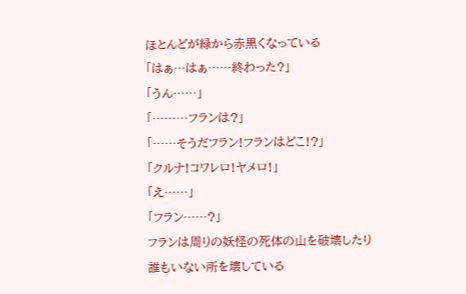ほとんどが緑から赤黒くなっている
「はぁ…はぁ……終わった?」
「うん……」
「………フランは?」
「……そうだフラン!フランはどこ!?」
「クルナ!コワレロ!ヤメロ!」
「え……」
「フラン……?」
フランは周りの妖怪の死体の山を破壊したり誰もいない所を壊している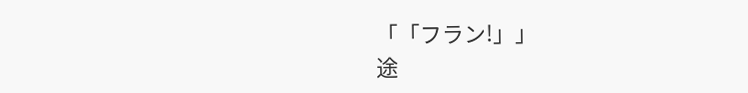「「フラン!」」
途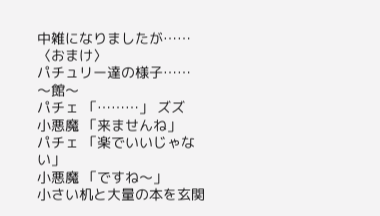中雑になりましたが……
〈おまけ〉
パチュリー達の様子……
〜館〜
パチェ 「………」 ズズ
小悪魔 「来ませんね」
パチェ 「楽でいいじゃない」
小悪魔 「ですね〜」
小さい机と大量の本を玄関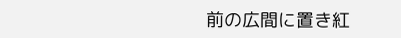前の広間に置き紅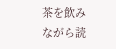茶を飲みながら読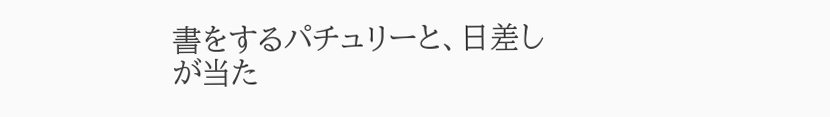書をするパチュリーと、日差しが当た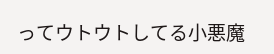ってウトウトしてる小悪魔